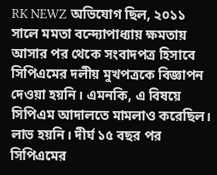RK NEWZ অভিযোগ ছিল, ২০১১ সালে মমতা বন্দ্যোপাধ্যায় ক্ষমতায় আসার পর থেকে সংবাদপত্র হিসাবে সিপিএমের দলীয় মুখপত্রকে বিজ্ঞাপন দেওয়া হয়নি। এমনকি, এ বিষয়ে সিপিএম আদালতে মামলাও করেছিল। লাভ হয়নি। দীর্ঘ ১৫ বছর পর সিপিএমের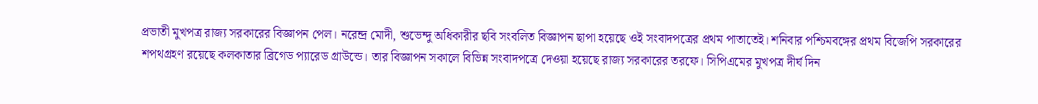প্রভাতী মুখপত্র রাজ্য সরকারের বিজ্ঞাপন পেল। নরেন্দ্র মোদী, শুভেন্দু অধিকারীর ছবি সংবলিত বিজ্ঞাপন ছাপা হয়েছে ওই সংবাদপত্রের প্রথম পাতাতেই। শনিবার পশ্চিমবঙ্গের প্রথম বিজেপি সরকারের শপথগ্রহণ রয়েছে কলকাতার ব্রিগেড প্যারেড গ্রাউন্ডে। তার বিজ্ঞাপন সকালে বিভিন্ন সংবাদপত্রে দেওয়া হয়েছে রাজ্য সরকারের তরফে। সিপিএমের মুখপত্র দীর্ঘ দিন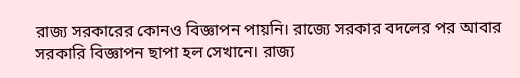রাজ্য সরকারের কোনও বিজ্ঞাপন পায়নি। রাজ্যে সরকার বদলের পর আবার সরকারি বিজ্ঞাপন ছাপা হল সেখানে। রাজ্য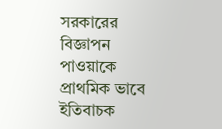সরকারের বিজ্ঞাপন পাওয়াকে প্রাথমিক ভাবে ইতিবাচক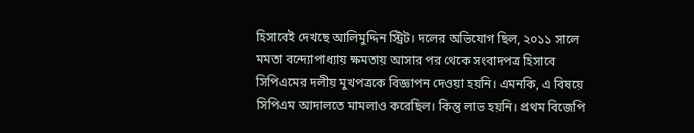হিসাবেই দেখছে আলিমুদ্দিন স্ট্রিট। দলের অভিযোগ ছিল, ২০১১ সালে মমতা বন্দ্যোপাধ্যায় ক্ষমতায় আসার পর থেকে সংবাদপত্র হিসাবে সিপিএমের দলীয় মুখপত্রকে বিজ্ঞাপন দেওয়া হয়নি। এমনকি, এ বিষয়ে সিপিএম আদালতে মামলাও করেছিল। কিন্তু লাভ হয়নি। প্রথম বিজেপি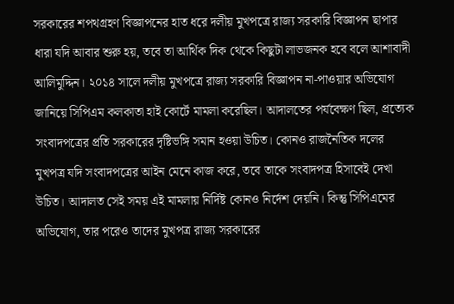সরকারের শপথগ্রহণ বিজ্ঞাপনের হাত ধরে দলীয় মুখপত্রে রাজ্য সরকারি বিজ্ঞাপন ছাপার ধারা যদি আবার শুরু হয়, তবে তা আর্থিক দিক থেকে কিছুটা লাভজনক হবে বলে আশাবাদী আলিমুদ্দিন। ২০১৪ সালে দলীয় মুখপত্রে রাজ্য সরকারি বিজ্ঞাপন না-পাওয়ার অভিযোগ জানিয়ে সিপিএম কলকাতা হাই কোর্টে মামলা করেছিল। আদালতের পর্যবেক্ষণ ছিল, প্রত্যেক সংবাদপত্রের প্রতি সরকারের দৃষ্টিভঙ্গি সমান হওয়া উচিত। কোনও রাজনৈতিক দলের মুখপত্র যদি সংবাদপত্রের আইন মেনে কাজ করে, তবে তাকে সংবাদপত্র হিসাবেই দেখা উচিত। আদালত সেই সময় এই মামলায় নির্দিষ্ট কোনও নির্দেশ দেয়নি। কিন্তু সিপিএমের অভিযোগ, তার পরেও তাদের মুখপত্র রাজ্য সরকারের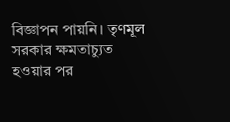বিজ্ঞাপন পায়নি। তৃণমূল সরকার ক্ষমতাচ্যুত হওয়ার পর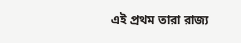এই প্রথম তারা রাজ্য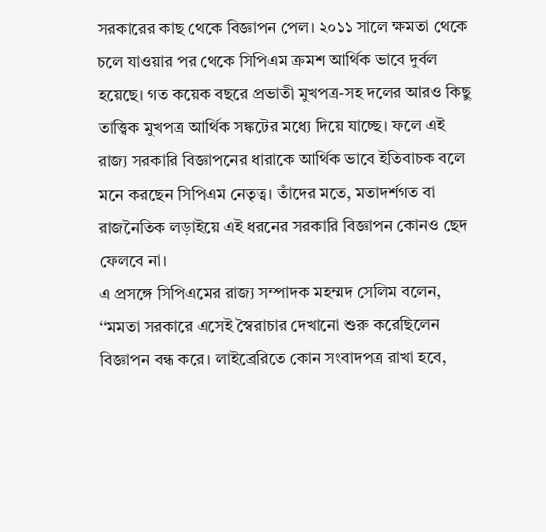সরকারের কাছ থেকে বিজ্ঞাপন পেল। ২০১১ সালে ক্ষমতা থেকে চলে যাওয়ার পর থেকে সিপিএম ক্রমশ আর্থিক ভাবে দুর্বল হয়েছে। গত কয়েক বছরে প্রভাতী মুখপত্র-সহ দলের আরও কিছু তাত্ত্বিক মুখপত্র আর্থিক সঙ্কটের মধ্যে দিয়ে যাচ্ছে। ফলে এই রাজ্য সরকারি বিজ্ঞাপনের ধারাকে আর্থিক ভাবে ইতিবাচক বলে মনে করছেন সিপিএম নেতৃত্ব। তাঁদের মতে, মতাদর্শগত বা রাজনৈতিক লড়াইয়ে এই ধরনের সরকারি বিজ্ঞাপন কোনও ছেদ ফেলবে না।
এ প্রসঙ্গে সিপিএমের রাজ্য সম্পাদক মহম্মদ সেলিম বলেন, ‘‘মমতা সরকারে এসেই স্বৈরাচার দেখানো শুরু করেছিলেন বিজ্ঞাপন বন্ধ করে। লাইব্রেরিতে কোন সংবাদপত্র রাখা হবে,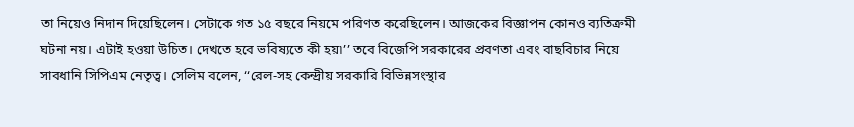তা নিয়েও নিদান দিয়েছিলেন। সেটাকে গত ১৫ বছরে নিয়মে পরিণত করেছিলেন। আজকের বিজ্ঞাপন কোনও ব্যতিক্রমী ঘটনা নয়। এটাই হওয়া উচিত। দেখতে হবে ভবিষ্যতে কী হয়৷’’ তবে বিজেপি সরকারের প্রবণতা এবং বাছবিচার নিয়ে সাবধানি সিপিএম নেতৃত্ব। সেলিম বলেন, ‘‘রেল-সহ কেন্দ্রীয় সরকারি বিভিন্নসংস্থার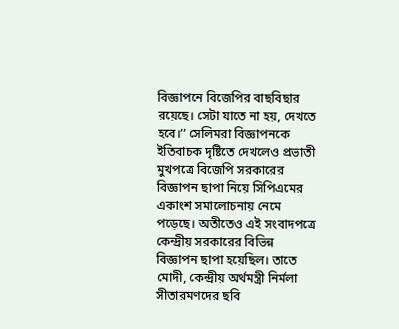বিজ্ঞাপনে বিজেপির বাছবিছার রয়েছে। সেটা যাতে না হয়, দেখতে হবে।’’ সেলিমরা বিজ্ঞাপনকে ইতিবাচক দৃষ্টিতে দেখলেও প্রভাতী মুখপত্রে বিজেপি সরকারের বিজ্ঞাপন ছাপা নিয়ে সিপিএমের একাংশ সমালোচনায় নেমে পড়েছে। অতীতেও এই সংবাদপত্রে কেন্দ্রীয় সরকারের বিভিন্ন বিজ্ঞাপন ছাপা হয়েছিল। তাতে মোদী, কেন্দ্রীয় অর্থমন্ত্রী নির্মলা সীতারমণদের ছবি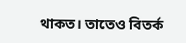থাকত। তাতেও বিতর্ক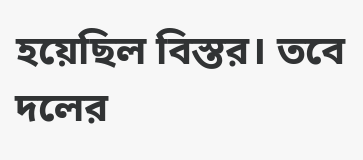হয়েছিল বিস্তর। তবে দলের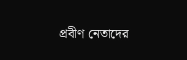প্রবীণ নেতাদের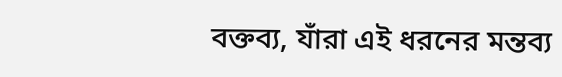বক্তব্য, যাঁরা এই ধরনের মন্তব্য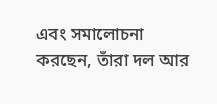এবং সমালোচনা করছেন, তাঁরা দল আর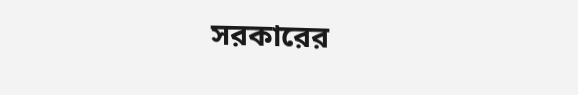সরকারের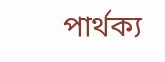পার্থক্য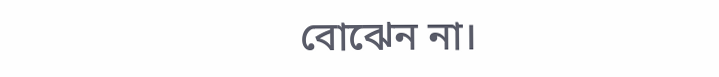বোঝেন না।